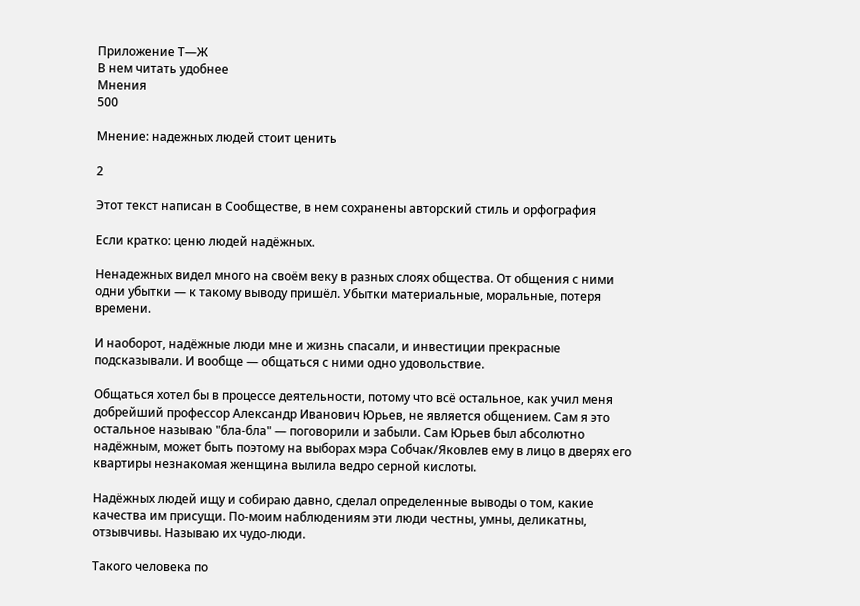Приложение Т—Ж
В нем читать удобнее
Мнения
500

Мнение: надежных людей стоит ценить

2

Этот текст написан в Сообществе, в нем сохранены авторский стиль и орфография

Если кратко: ценю людей надёжных.

Ненадежных видел много на своём веку в разных слоях общества. От общения с ними одни убытки — к такому выводу пришёл. Убытки материальные, моральные, потеря времени.

И наоборот, надёжные люди мне и жизнь спасали, и инвестиции прекрасные подсказывали. И вообще — общаться с ними одно удовольствие.

Общаться хотел бы в процессе деятельности, потому что всё остальное, как учил меня добрейший профессор Александр Иванович Юрьев, не является общением. Сам я это остальное называю "бла-бла" — поговорили и забыли. Сам Юрьев был абсолютно надёжным, может быть поэтому на выборах мэра Собчак/Яковлев ему в лицо в дверях его квартиры незнакомая женщина вылила ведро серной кислоты.

Надёжных людей ищу и собираю давно, сделал определенные выводы о том, какие качества им присущи. По-моим наблюдениям эти люди честны, умны, деликатны, отзывчивы. Называю их чудо-люди.

Такого человека по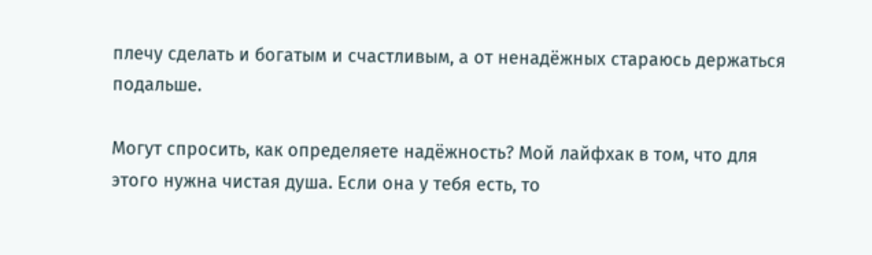плечу сделать и богатым и счастливым, а от ненадёжных стараюсь держаться подальше.

Могут спросить, как определяете надёжность? Мой лайфхак в том, что для этого нужна чистая душа. Если она у тебя есть, то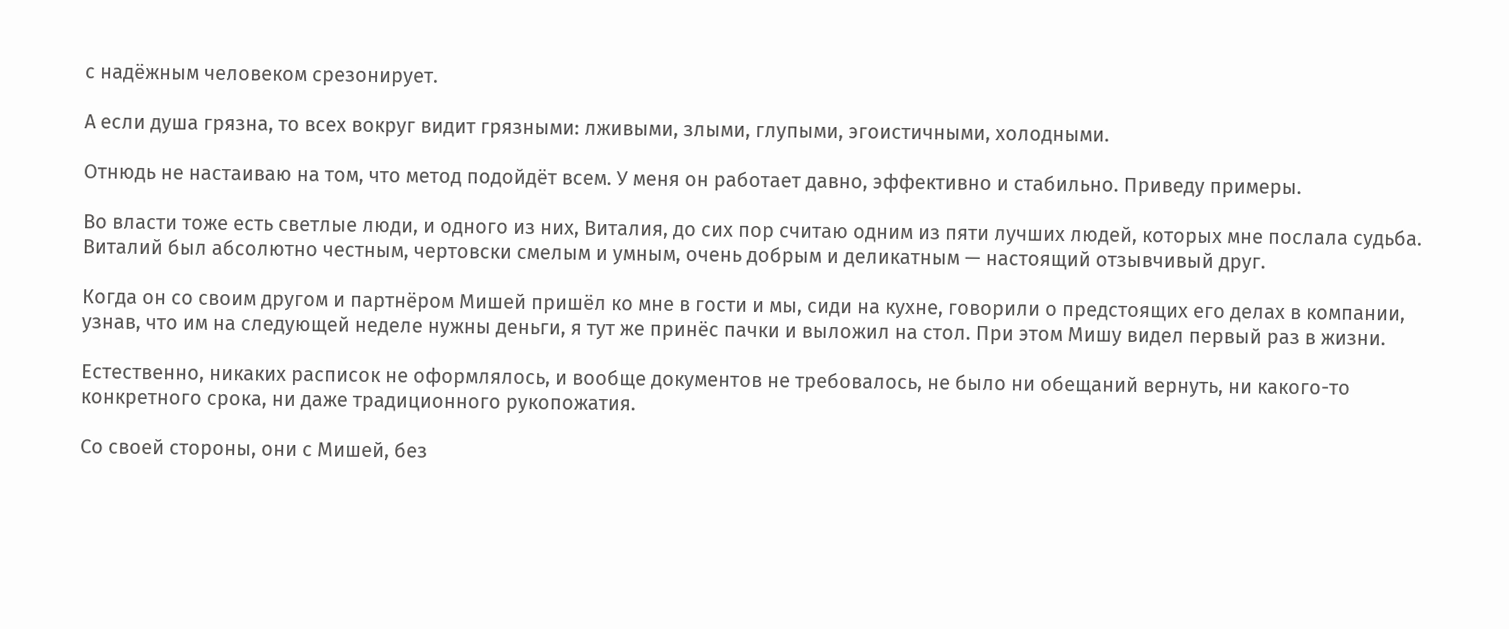с надёжным человеком срезонирует.

А если душа грязна, то всех вокруг видит грязными: лживыми, злыми, глупыми, эгоистичными, холодными.

Отнюдь не настаиваю на том, что метод подойдёт всем. У меня он работает давно, эффективно и стабильно. Приведу примеры.

Во власти тоже есть светлые люди, и одного из них, Виталия, до сих пор считаю одним из пяти лучших людей, которых мне послала судьба. Виталий был абсолютно честным, чертовски смелым и умным, очень добрым и деликатным — настоящий отзывчивый друг.

Когда он со своим другом и партнёром Мишей пришёл ко мне в гости и мы, сиди на кухне, говорили о предстоящих его делах в компании, узнав, что им на следующей неделе нужны деньги, я тут же принёс пачки и выложил на стол. При этом Мишу видел первый раз в жизни.

Естественно, никаких расписок не оформлялось, и вообще документов не требовалось, не было ни обещаний вернуть, ни какого-то конкретного срока, ни даже традиционного рукопожатия.

Со своей стороны, они с Мишей, без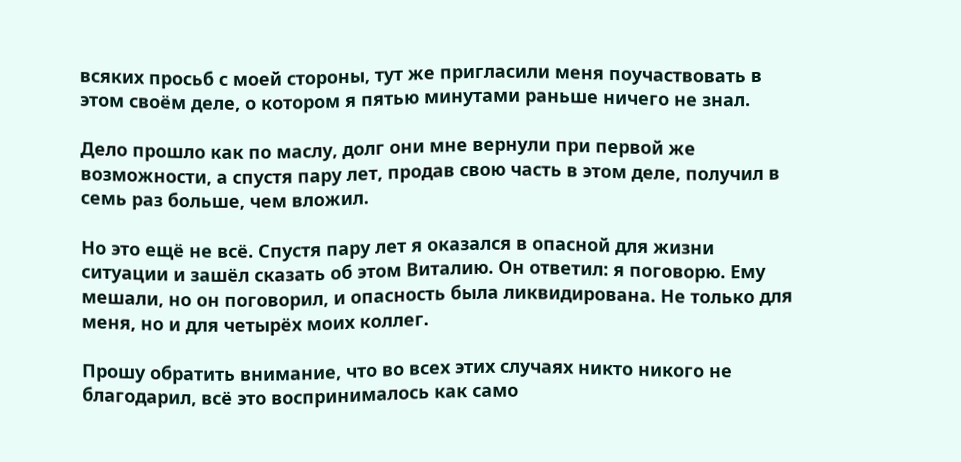всяких просьб с моей стороны, тут же пригласили меня поучаствовать в этом своём деле, о котором я пятью минутами раньше ничего не знал.

Дело прошло как по маслу, долг они мне вернули при первой же возможности, а спустя пару лет, продав свою часть в этом деле, получил в семь раз больше, чем вложил.

Но это ещё не всё. Спустя пару лет я оказался в опасной для жизни ситуации и зашёл сказать об этом Виталию. Он ответил: я поговорю. Ему мешали, но он поговорил, и опасность была ликвидирована. Не только для меня, но и для четырёх моих коллег.

Прошу обратить внимание, что во всех этих случаях никто никого не благодарил, всё это воспринималось как само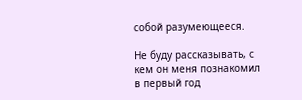собой разумеющееся.

Не буду рассказывать, с кем он меня познакомил в первый год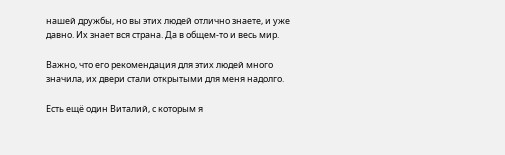нашей дружбы, но вы этих людей отлично знаете, и уже давно. Их знает вся страна. Да в общем-то и весь мир.

Важно, что его рекомендация для этих людей много значила, их двери стали открытыми для меня надолго.

Есть ещё один Виталий, с которым я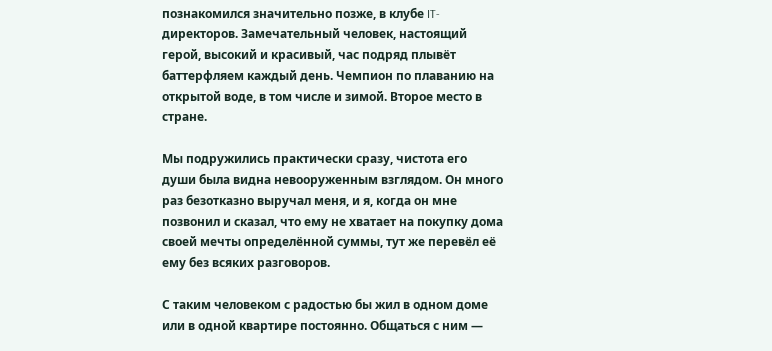познакомился значительно позже, в клубе IT-директоров. Замечательный человек, настоящий герой, высокий и красивый, час подряд плывёт баттерфляем каждый день. Чемпион по плаванию на открытой воде, в том числе и зимой. Второе место в стране.

Мы подружились практически сразу, чистота его души была видна невооруженным взглядом. Он много раз безотказно выручал меня, и я, когда он мне позвонил и сказал, что ему не хватает на покупку дома своей мечты определённой суммы, тут же перевёл её ему без всяких разговоров.

С таким человеком с радостью бы жил в одном доме или в одной квартире постоянно. Общаться с ним —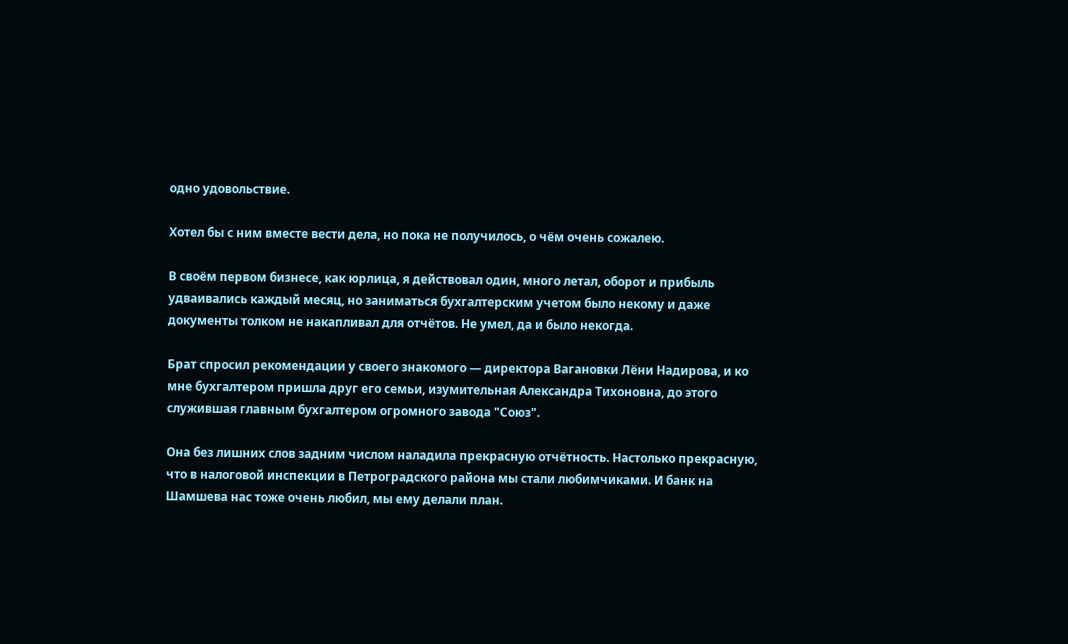одно удовольствие.

Хотел бы с ним вместе вести дела, но пока не получилось, о чём очень сожалею.

В своём первом бизнесе, как юрлица, я действовал один, много летал, оборот и прибыль удваивались каждый месяц, но заниматься бухгалтерским учетом было некому и даже документы толком не накапливал для отчётов. Не умел, да и было некогда.

Брат спросил рекомендации у своего знакомого — директора Вагановки Лёни Надирова, и ко мне бухгалтером пришла друг его семьи, изумительная Александра Тихоновна, до этого служившая главным бухгалтером огромного завода "Союз".

Она без лишних слов задним числом наладила прекрасную отчётность. Настолько прекрасную, что в налоговой инспекции в Петроградского района мы стали любимчиками. И банк на Шамшева нас тоже очень любил, мы ему делали план.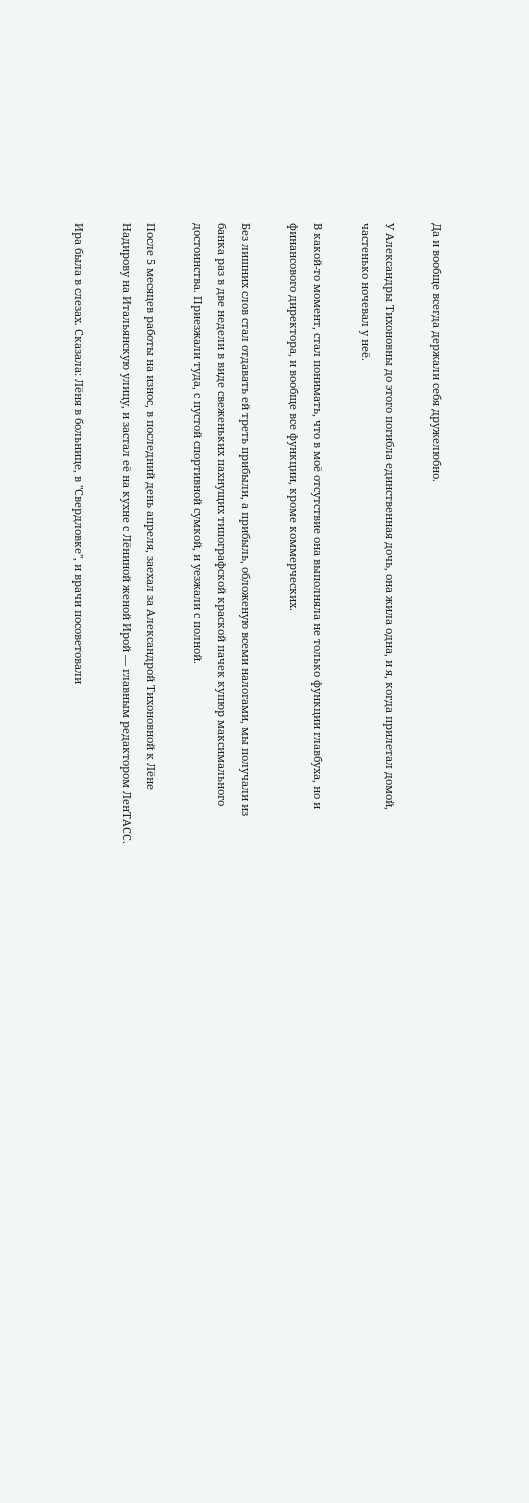Да и вообще всегда держали себя дружелюбно.

У Александры Тихоновны до этого погибла единственная дочь, она жила одна, и я, когда прилетал домой, частенько ночевал у неё.

В какой-то момент, стал понимать, что в моё отсутствие она выполняла не только функции главбуха, но и финансового директора, и вообще все функции, кроме коммерческих.

Без лишних слов стал отдавать ей треть прибыли, а прибыль, обложеную всеми налогами, мы получали из банка раз в две недели в виде свеженьких пахнущих типографской краской пачек купюр максимального достоинства. Приезжали туда, с пустой спортивной сумкой, и уезжали с полной.

После 5 месяцев работы на износ, в последний день апреля, заехал за Александрой Тихоновной к Лёне Надирову на Итальянскую улицу, и застал её на кухне с Лёниной женой Ирой — главным редактором ЛенТАСС.

Ира была в слезах. Сказала: Лёня в больнице, в "Свердловке", и врачи посоветовали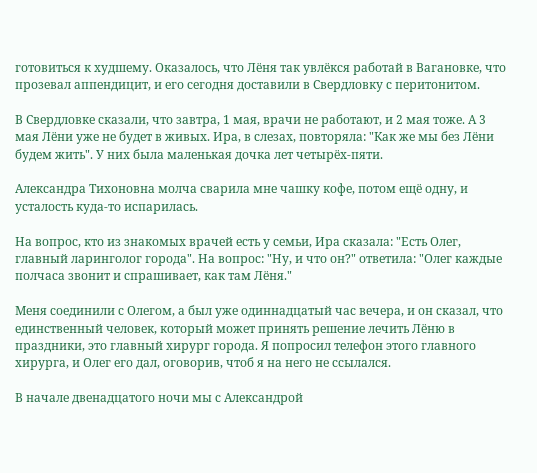готовиться к худшему. Оказалось, что Лёня так увлёкся работай в Вагановке, что прозевал аппендицит, и его сегодня доставили в Свердловку с перитонитом.

В Свердловке сказали, что завтра, 1 мая, врачи не работают, и 2 мая тоже. А 3 мая Лёни уже не будет в живых. Ира, в слезах, повторяла: "Как же мы без Лёни будем жить". У них была маленькая дочка лет четырёх-пяти.

Александра Тихоновна молча сварила мне чашку кофе, потом ещё одну, и усталость куда-то испарилась.

На вопрос, кто из знакомых врачей есть у семьи, Ира сказала: "Есть Олег, главный ларинголог города". На вопрос: "Ну, и что он?" ответила: "Олег каждые полчаса звонит и спрашивает, как там Лёня."

Меня соединили с Олегом, а был уже одиннадцатый час вечера, и он сказал, что единственный человек, который может принять решение лечить Лёню в праздники, это главный хирург города. Я попросил телефон этого главного хирурга, и Олег его дал, оговорив, чтоб я на него не ссылался.

В начале двенадцатого ночи мы с Александрой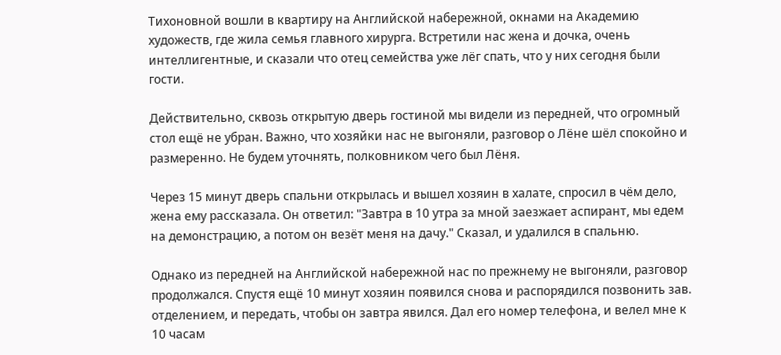Тихоновной вошли в квартиру на Английской набережной, окнами на Академию художеств, где жила семья главного хирурга. Встретили нас жена и дочка, очень интеллигентные, и сказали что отец семейства уже лёг спать, что у них сегодня были гости.

Действительно, сквозь открытую дверь гостиной мы видели из передней, что огромный стол ещё не убран. Важно, что хозяйки нас не выгоняли, разговор о Лёне шёл спокойно и размеренно. Не будем уточнять, полковником чего был Лёня.

Через 15 минут дверь спальни открылась и вышел хозяин в халате, спросил в чём дело, жена ему рассказала. Он ответил: "Завтра в 10 утра за мной заезжает аспирант, мы едем на демонстрацию, а потом он везёт меня на дачу." Сказал, и удалился в спальню.

Однако из передней на Английской набережной нас по прежнему не выгоняли, разговор продолжался. Спустя ещё 10 минут хозяин появился снова и распорядился позвонить зав. отделением, и передать, чтобы он завтра явился. Дал его номер телефона, и велел мне к 10 часам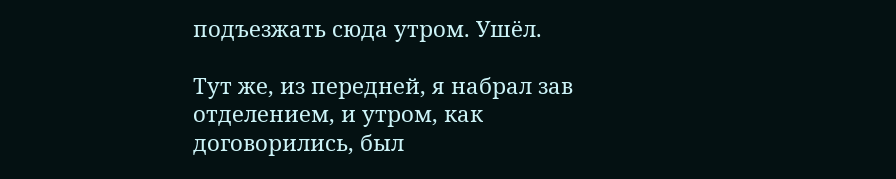подъезжать сюда утром. Ушёл.

Тут же, из передней, я набрал зав отделением, и утром, как договорились, был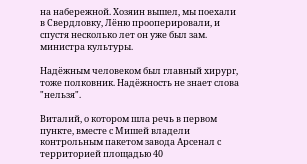на набережной. Хозяин вышел, мы поехали в Свердловку, Лёню прооперировали, и спустя несколько лет он уже был зам. министра культуры.

Надёжным человеком был главный хирург, тоже полковник. Надёжность не знает слова "нельзя".

Виталий, о котором шла речь в первом пункте, вместе с Мишей владели контрольным пакетом завода Арсенал с территорией площадью 40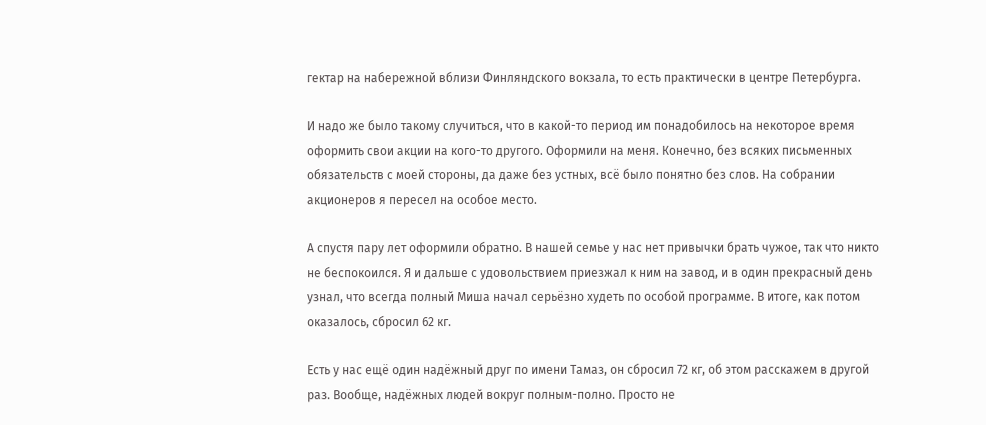гектар на набережной вблизи Финляндского вокзала, то есть практически в центре Петербурга.

И надо же было такому случиться, что в какой-то период им понадобилось на некоторое время оформить свои акции на кого-то другого. Оформили на меня. Конечно, без всяких письменных обязательств с моей стороны, да даже без устных, всё было понятно без слов. На собрании акционеров я пересел на особое место.

А спустя пару лет оформили обратно. В нашей семье у нас нет привычки брать чужое, так что никто не беспокоился. Я и дальше с удовольствием приезжал к ним на завод, и в один прекрасный день узнал, что всегда полный Миша начал серьёзно худеть по особой программе. В итоге, как потом оказалось, сбросил 62 кг.

Есть у нас ещё один надёжный друг по имени Тамаз, он сбросил 72 кг, об этом расскажем в другой раз. Вообще, надёжных людей вокруг полным-полно. Просто не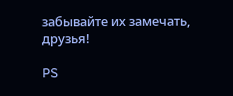забывайте их замечать, друзья!

PS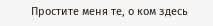Простите меня те, о ком здесь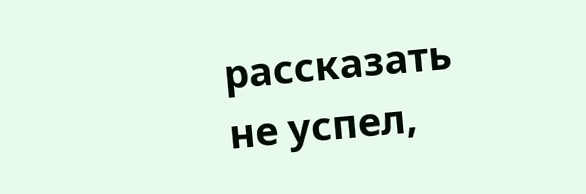рассказать не успел,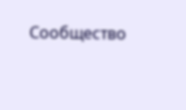Сообщество